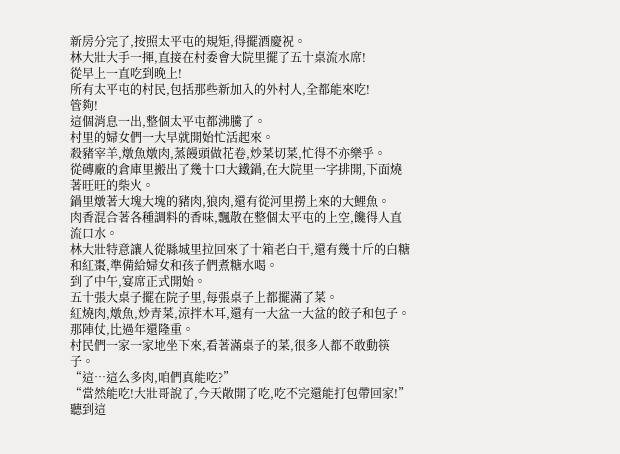新房分完了,按照太平屯的規矩,得擺酒慶祝。
林大壯大手一揮,直接在村委會大院里擺了五十桌流水席!
從早上一直吃到晚上!
所有太平屯的村民,包括那些新加入的外村人,全都能來吃!
管夠!
這個消息一出,整個太平屯都沸騰了。
村里的婦女們一大早就開始忙活起來。
殺豬宰羊,燉魚燉肉,蒸饅頭做花卷,炒菜切菜,忙得不亦樂乎。
從磚廠的倉庫里搬出了幾十口大鐵鍋,在大院里一字排開,下面燒著旺旺的柴火。
鍋里燉著大塊大塊的豬肉,狼肉,還有從河里撈上來的大鯉魚。
肉香混合著各種調料的香味,飄散在整個太平屯的上空,饞得人直流口水。
林大壯特意讓人從縣城里拉回來了十箱老白干,還有幾十斤的白糖和紅棗,準備給婦女和孩子們煮糖水喝。
到了中午,宴席正式開始。
五十張大桌子擺在院子里,每張桌子上都擺滿了菜。
紅燒肉,燉魚,炒青菜,涼拌木耳,還有一大盆一大盆的餃子和包子。
那陣仗,比過年還隆重。
村民們一家一家地坐下來,看著滿桌子的菜,很多人都不敢動筷子。
“這…這么多肉,咱們真能吃?”
“當然能吃!大壯哥說了,今天敞開了吃,吃不完還能打包帶回家!”
聽到這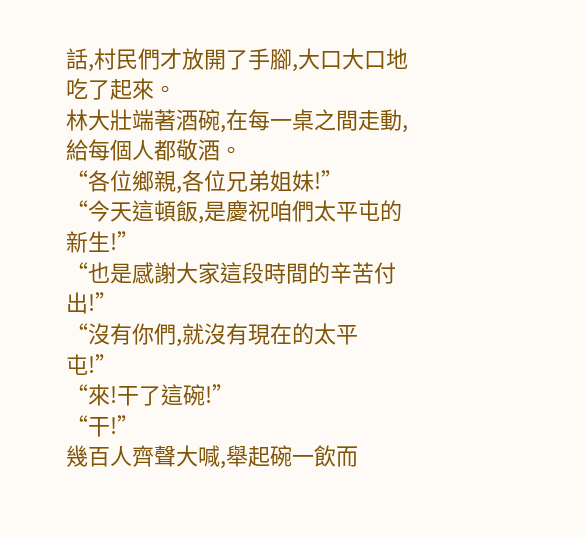話,村民們才放開了手腳,大口大口地吃了起來。
林大壯端著酒碗,在每一桌之間走動,給每個人都敬酒。
“各位鄉親,各位兄弟姐妹!”
“今天這頓飯,是慶祝咱們太平屯的新生!”
“也是感謝大家這段時間的辛苦付出!”
“沒有你們,就沒有現在的太平屯!”
“來!干了這碗!”
“干!”
幾百人齊聲大喊,舉起碗一飲而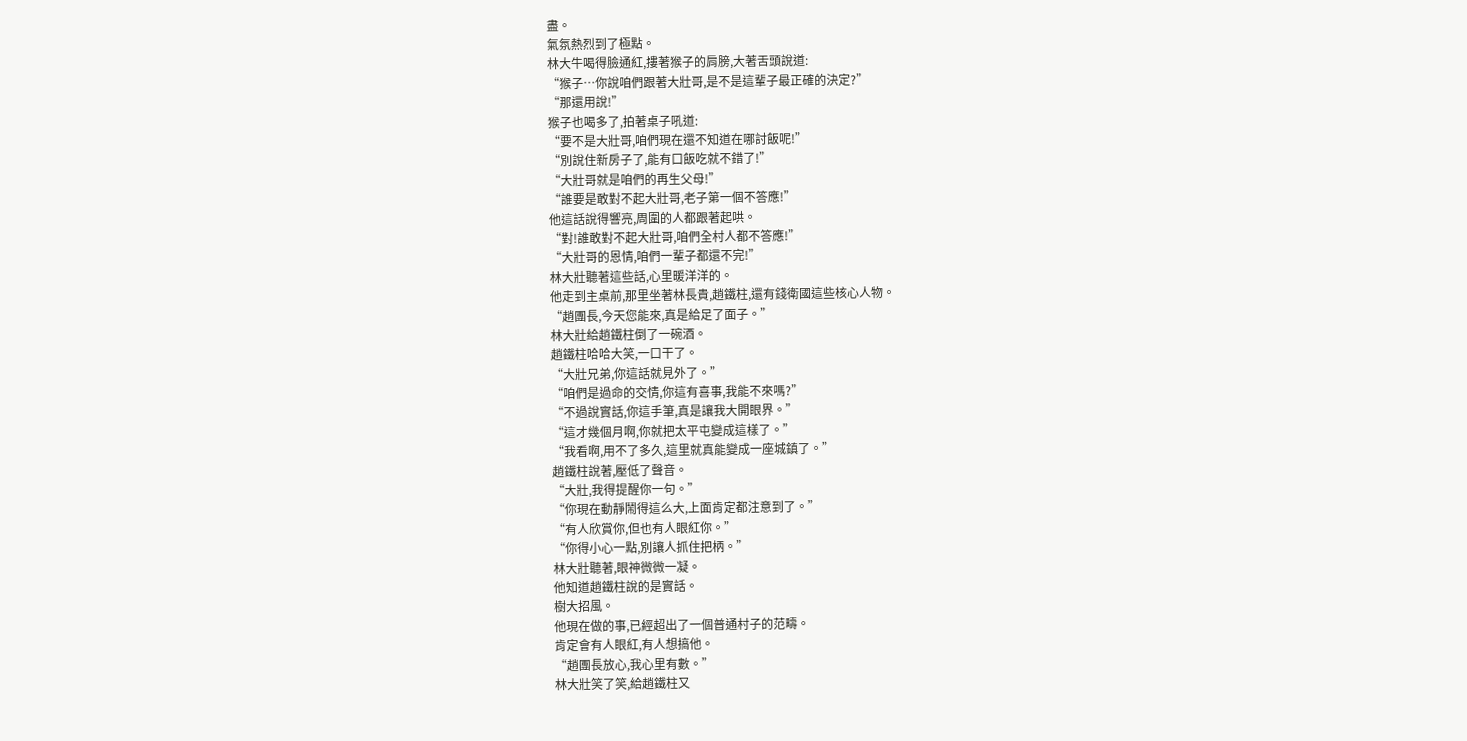盡。
氣氛熱烈到了極點。
林大牛喝得臉通紅,摟著猴子的肩膀,大著舌頭說道:
“猴子…你說咱們跟著大壯哥,是不是這輩子最正確的決定?”
“那還用說!”
猴子也喝多了,拍著桌子吼道:
“要不是大壯哥,咱們現在還不知道在哪討飯呢!”
“別說住新房子了,能有口飯吃就不錯了!”
“大壯哥就是咱們的再生父母!”
“誰要是敢對不起大壯哥,老子第一個不答應!”
他這話說得響亮,周圍的人都跟著起哄。
“對!誰敢對不起大壯哥,咱們全村人都不答應!”
“大壯哥的恩情,咱們一輩子都還不完!”
林大壯聽著這些話,心里暖洋洋的。
他走到主桌前,那里坐著林長貴,趙鐵柱,還有錢衛國這些核心人物。
“趙團長,今天您能來,真是給足了面子。”
林大壯給趙鐵柱倒了一碗酒。
趙鐵柱哈哈大笑,一口干了。
“大壯兄弟,你這話就見外了。”
“咱們是過命的交情,你這有喜事,我能不來嗎?”
“不過說實話,你這手筆,真是讓我大開眼界。”
“這才幾個月啊,你就把太平屯變成這樣了。”
“我看啊,用不了多久,這里就真能變成一座城鎮了。”
趙鐵柱說著,壓低了聲音。
“大壯,我得提醒你一句。”
“你現在動靜鬧得這么大,上面肯定都注意到了。”
“有人欣賞你,但也有人眼紅你。”
“你得小心一點,別讓人抓住把柄。”
林大壯聽著,眼神微微一凝。
他知道趙鐵柱說的是實話。
樹大招風。
他現在做的事,已經超出了一個普通村子的范疇。
肯定會有人眼紅,有人想搞他。
“趙團長放心,我心里有數。”
林大壯笑了笑,給趙鐵柱又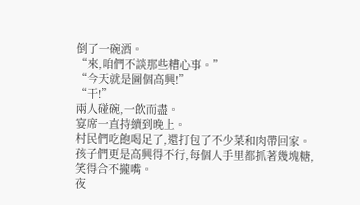倒了一碗酒。
“來,咱們不談那些糟心事。”
“今天就是圖個高興!”
“干!”
兩人碰碗,一飲而盡。
宴席一直持續到晚上。
村民們吃飽喝足了,還打包了不少菜和肉帶回家。
孩子們更是高興得不行,每個人手里都抓著幾塊糖,笑得合不攏嘴。
夜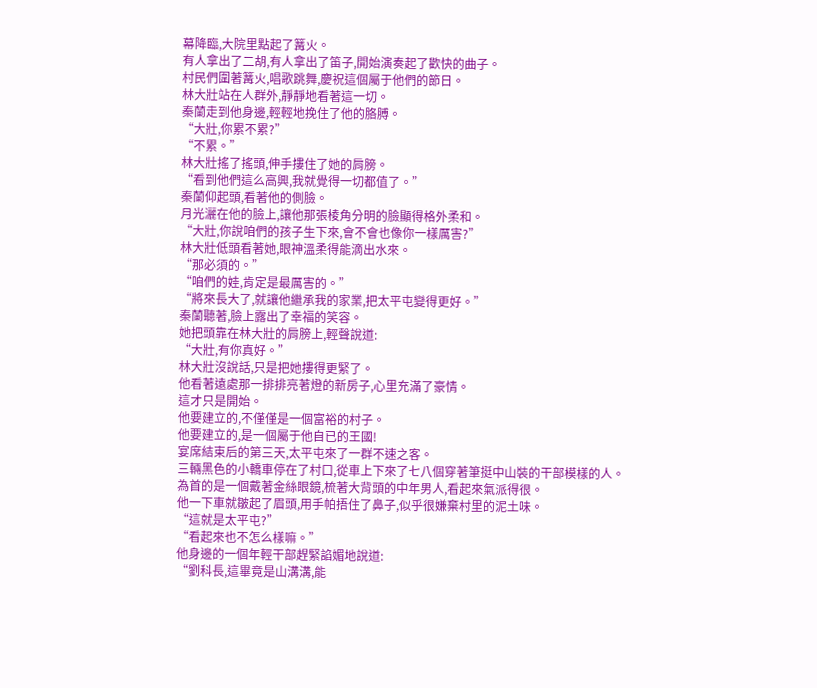幕降臨,大院里點起了篝火。
有人拿出了二胡,有人拿出了笛子,開始演奏起了歡快的曲子。
村民們圍著篝火,唱歌跳舞,慶祝這個屬于他們的節日。
林大壯站在人群外,靜靜地看著這一切。
秦蘭走到他身邊,輕輕地挽住了他的胳膊。
“大壯,你累不累?”
“不累。”
林大壯搖了搖頭,伸手摟住了她的肩膀。
“看到他們這么高興,我就覺得一切都值了。”
秦蘭仰起頭,看著他的側臉。
月光灑在他的臉上,讓他那張棱角分明的臉顯得格外柔和。
“大壯,你說咱們的孩子生下來,會不會也像你一樣厲害?”
林大壯低頭看著她,眼神溫柔得能滴出水來。
“那必須的。”
“咱們的娃,肯定是最厲害的。”
“將來長大了,就讓他繼承我的家業,把太平屯變得更好。”
秦蘭聽著,臉上露出了幸福的笑容。
她把頭靠在林大壯的肩膀上,輕聲說道:
“大壯,有你真好。”
林大壯沒說話,只是把她摟得更緊了。
他看著遠處那一排排亮著燈的新房子,心里充滿了豪情。
這才只是開始。
他要建立的,不僅僅是一個富裕的村子。
他要建立的,是一個屬于他自已的王國!
宴席結束后的第三天,太平屯來了一群不速之客。
三輛黑色的小轎車停在了村口,從車上下來了七八個穿著筆挺中山裝的干部模樣的人。
為首的是一個戴著金絲眼鏡,梳著大背頭的中年男人,看起來氣派得很。
他一下車就皺起了眉頭,用手帕捂住了鼻子,似乎很嫌棄村里的泥土味。
“這就是太平屯?”
“看起來也不怎么樣嘛。”
他身邊的一個年輕干部趕緊諂媚地說道:
“劉科長,這畢竟是山溝溝,能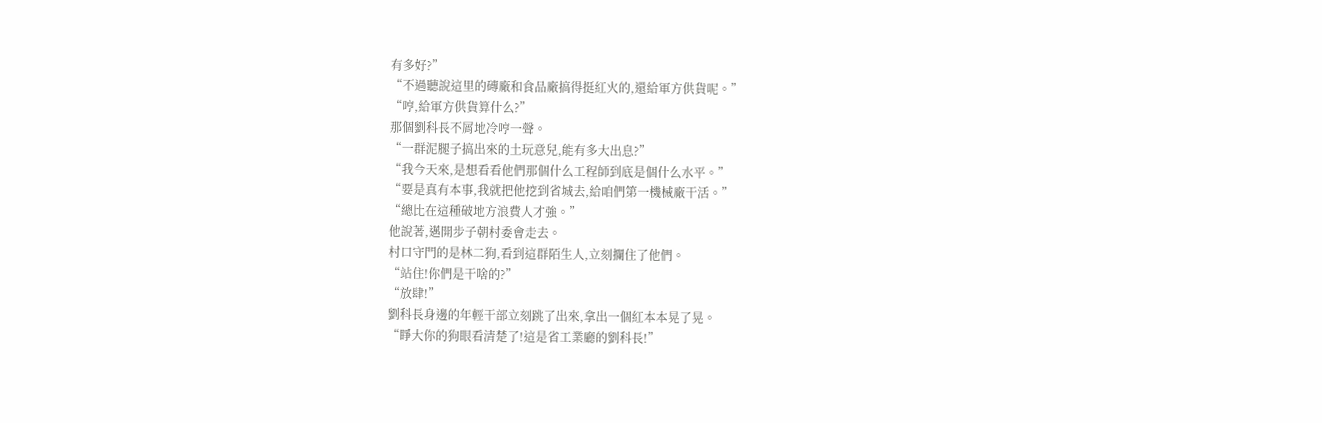有多好?”
“不過聽說這里的磚廠和食品廠搞得挺紅火的,還給軍方供貨呢。”
“哼,給軍方供貨算什么?”
那個劉科長不屑地冷哼一聲。
“一群泥腿子搞出來的土玩意兒,能有多大出息?”
“我今天來,是想看看他們那個什么工程師到底是個什么水平。”
“要是真有本事,我就把他挖到省城去,給咱們第一機械廠干活。”
“總比在這種破地方浪費人才強。”
他說著,邁開步子朝村委會走去。
村口守門的是林二狗,看到這群陌生人,立刻攔住了他們。
“站住!你們是干啥的?”
“放肆!”
劉科長身邊的年輕干部立刻跳了出來,拿出一個紅本本晃了晃。
“睜大你的狗眼看清楚了!這是省工業廳的劉科長!”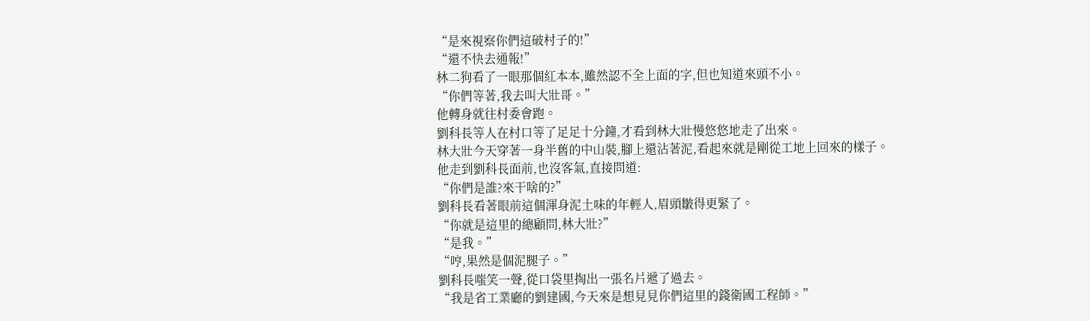“是來視察你們這破村子的!”
“還不快去通報!”
林二狗看了一眼那個紅本本,雖然認不全上面的字,但也知道來頭不小。
“你們等著,我去叫大壯哥。”
他轉身就往村委會跑。
劉科長等人在村口等了足足十分鐘,才看到林大壯慢悠悠地走了出來。
林大壯今天穿著一身半舊的中山裝,腳上還沾著泥,看起來就是剛從工地上回來的樣子。
他走到劉科長面前,也沒客氣,直接問道:
“你們是誰?來干啥的?”
劉科長看著眼前這個渾身泥土味的年輕人,眉頭皺得更緊了。
“你就是這里的總顧問,林大壯?”
“是我。”
“哼,果然是個泥腿子。”
劉科長嗤笑一聲,從口袋里掏出一張名片遞了過去。
“我是省工業廳的劉建國,今天來是想見見你們這里的錢衛國工程師。”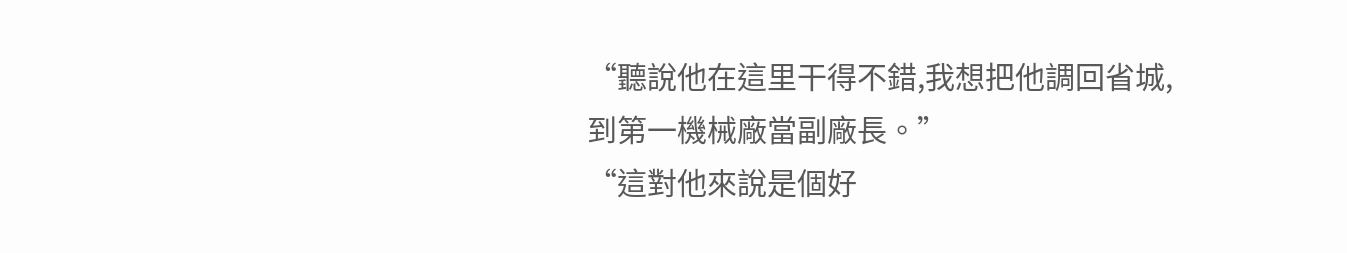“聽說他在這里干得不錯,我想把他調回省城,到第一機械廠當副廠長。”
“這對他來說是個好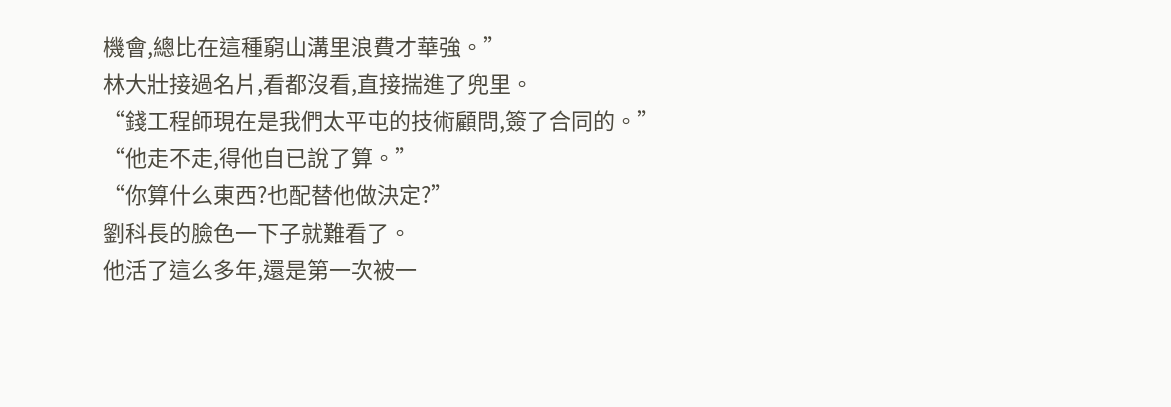機會,總比在這種窮山溝里浪費才華強。”
林大壯接過名片,看都沒看,直接揣進了兜里。
“錢工程師現在是我們太平屯的技術顧問,簽了合同的。”
“他走不走,得他自已說了算。”
“你算什么東西?也配替他做決定?”
劉科長的臉色一下子就難看了。
他活了這么多年,還是第一次被一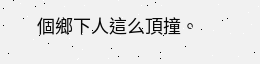個鄉下人這么頂撞。